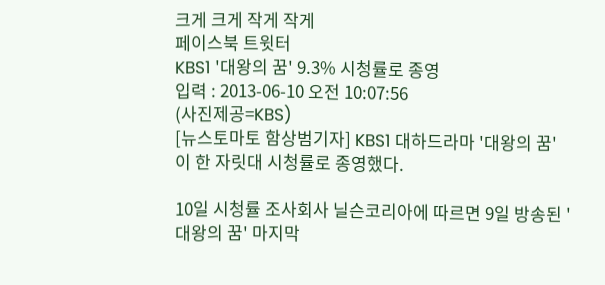크게 크게 작게 작게
페이스북 트윗터
KBS1 '대왕의 꿈' 9.3% 시청률로 종영
입력 : 2013-06-10 오전 10:07:56
(사진제공=KBS)
[뉴스토마토 함상범기자] KBS1 대하드라마 '대왕의 꿈'이 한 자릿대 시청률로 종영했다.

10일 시청률 조사회사 닐슨코리아에 따르면 9일 방송된 '대왕의 꿈' 마지막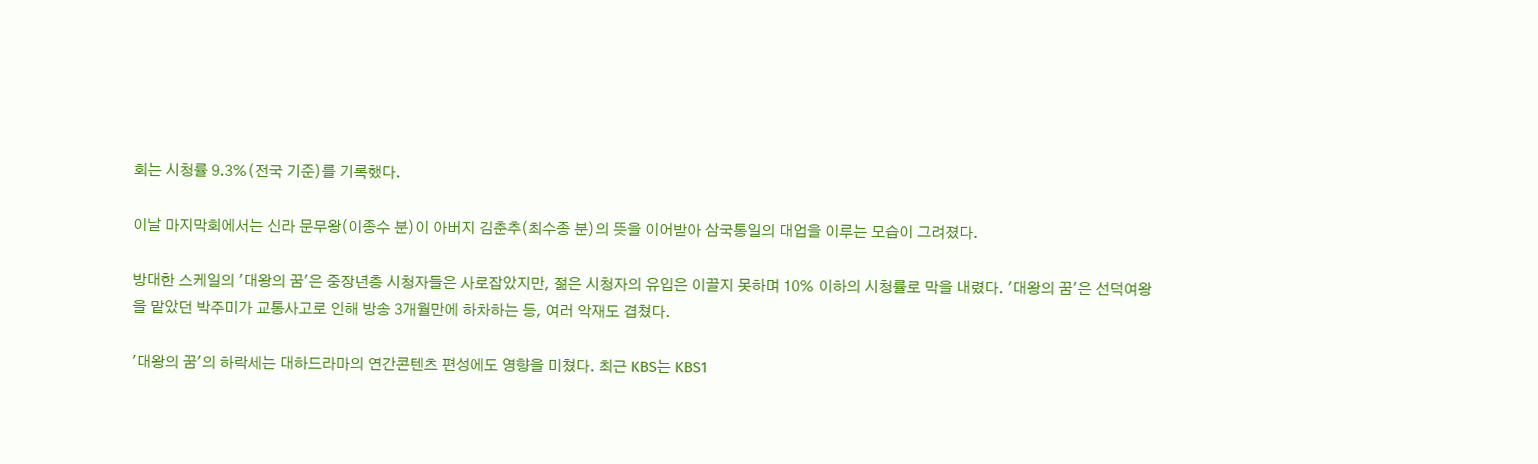회는 시청률 9.3%(전국 기준)를 기록했다.

이날 마지막회에서는 신라 문무왕(이종수 분)이 아버지 김춘추(최수종 분)의 뜻을 이어받아 삼국통일의 대업을 이루는 모습이 그려졌다.

방대한 스케일의 '대왕의 꿈'은 중장년층 시청자들은 사로잡았지만, 젊은 시청자의 유입은 이끌지 못하며 10% 이하의 시청률로 막을 내렸다. '대왕의 꿈'은 선덕여왕을 맡았던 박주미가 교통사고로 인해 방송 3개월만에 하차하는 등, 여러 악재도 겹쳤다.

'대왕의 꿈'의 하락세는 대하드라마의 연간콘텐츠 편성에도 영향을 미쳤다. 최근 KBS는 KBS1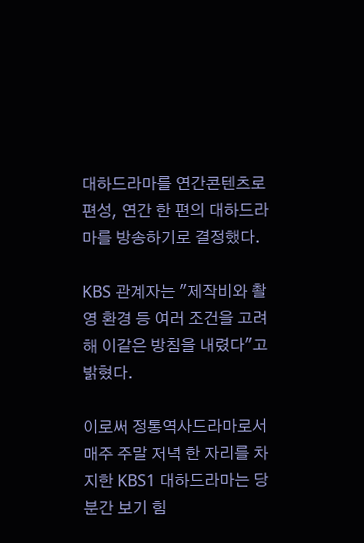대하드라마를 연간콘텐츠로 편성, 연간 한 편의 대하드라마를 방송하기로 결정했다.

KBS 관계자는 "제작비와 촬영 환경 등 여러 조건을 고려해 이같은 방침을 내렸다"고 밝혔다.

이로써 정통역사드라마로서 매주 주말 저녁 한 자리를 차지한 KBS1 대하드라마는 당분간 보기 힘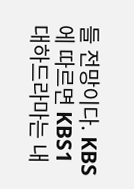들 전망이다. KBS에 따르면 KBS1 대하드라마는 내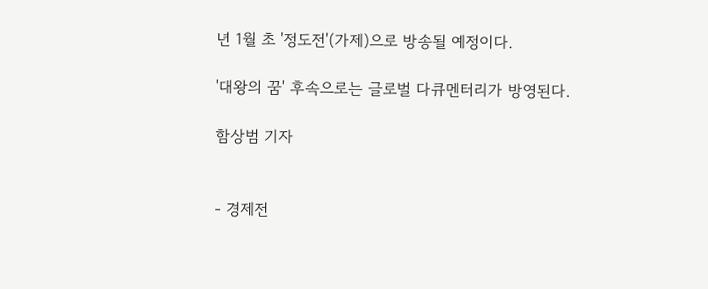년 1월 초 '정도전'(가제)으로 방송될 예정이다.

'대왕의 꿈' 후속으로는 글로벌 다큐멘터리가 방영된다.

함상범 기자


- 경제전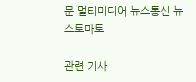문 멀티미디어 뉴스통신 뉴스토마토

관련 기사